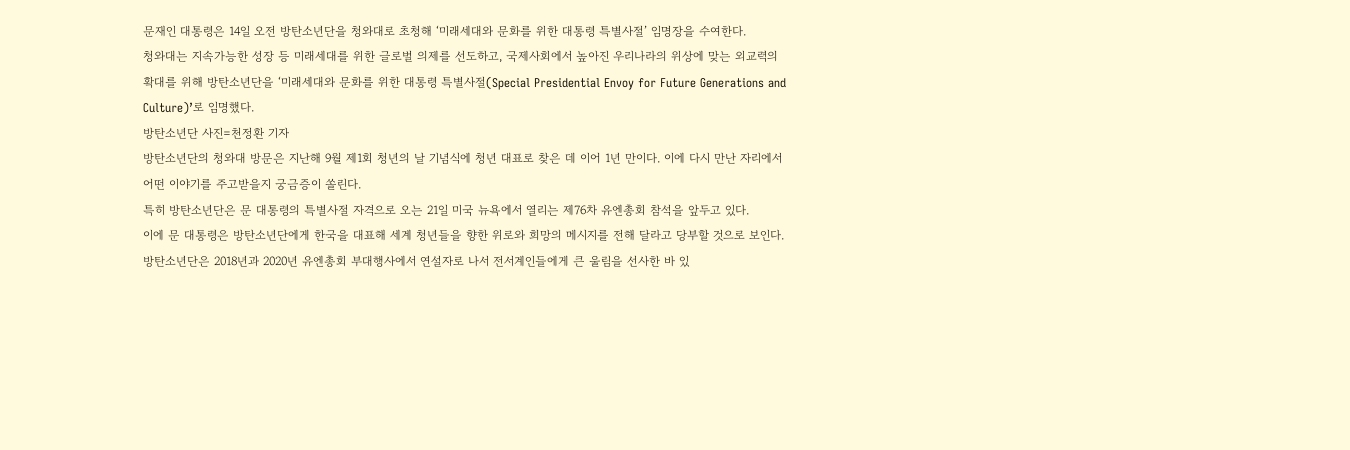문재인 대통령은 14일 오전 방탄소년단을 청와대로 초청해 ‘미래세대와 문화를 위한 대통령 특별사절’ 임명장을 수여한다.
청와대는 지속가능한 성장 등 미래세대를 위한 글로벌 의제를 선도하고, 국제사회에서 높아진 우리나라의 위상에 맞는 외교력의 확대를 위해 방탄소년단을 ‘미래세대와 문화를 위한 대통령 특별사절(Special Presidential Envoy for Future Generations and Culture)’로 임명했다.
방탄소년단 사진=천정환 기자
방탄소년단의 청와대 방문은 지난해 9월 제1회 청년의 날 기념식에 청년 대표로 찾은 데 이어 1년 만이다. 이에 다시 만난 자리에서 어떤 이야기를 주고받을지 궁금증이 쏠린다.
특히 방탄소년단은 문 대통령의 특별사절 자격으로 오는 21일 미국 뉴욕에서 열리는 제76차 유엔총회 참석을 앞두고 있다.
이에 문 대통령은 방탄소년단에게 한국을 대표해 세계 청년들을 향한 위로와 희망의 메시지를 전해 달라고 당부할 것으로 보인다.
방탄소년단은 2018년과 2020년 유엔총회 부대행사에서 연설자로 나서 전서계인들에게 큰 울림을 선사한 바 있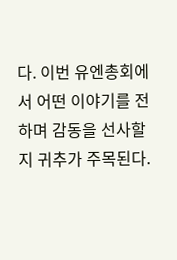다. 이번 유엔총회에서 어떤 이야기를 전하며 감동을 선사할지 귀추가 주목된다.